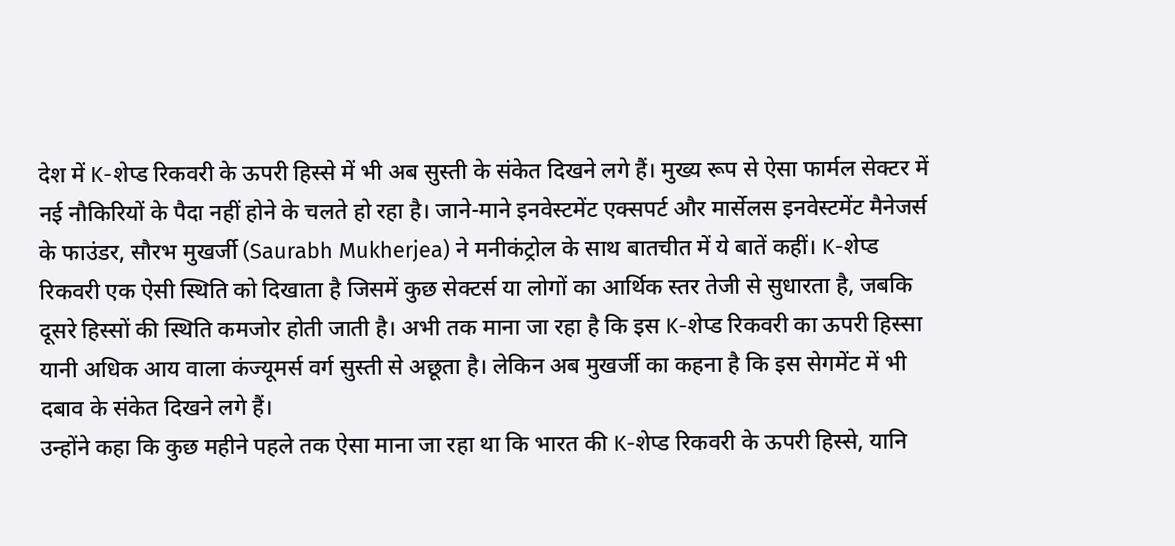देश में K-शेप्ड रिकवरी के ऊपरी हिस्से में भी अब सुस्ती के संकेत दिखने लगे हैं। मुख्य रूप से ऐसा फार्मल सेक्टर में नई नौकिरियों के पैदा नहीं होने के चलते हो रहा है। जाने-माने इनवेस्टमेंट एक्सपर्ट और मार्सेलस इनवेस्टमेंट मैनेजर्स के फाउंडर, सौरभ मुखर्जी (Saurabh Mukherjea) ने मनीकंट्रोल के साथ बातचीत में ये बातें कहीं। K-शेप्ड रिकवरी एक ऐसी स्थिति को दिखाता है जिसमें कुछ सेक्टर्स या लोगों का आर्थिक स्तर तेजी से सुधारता है, जबकि दूसरे हिस्सों की स्थिति कमजोर होती जाती है। अभी तक माना जा रहा है कि इस K-शेप्ड रिकवरी का ऊपरी हिस्सा यानी अधिक आय वाला कंज्यूमर्स वर्ग सुस्ती से अछूता है। लेकिन अब मुखर्जी का कहना है कि इस सेगमेंट में भी दबाव के संकेत दिखने लगे हैं।
उन्होंने कहा कि कुछ महीने पहले तक ऐसा माना जा रहा था कि भारत की K-शेप्ड रिकवरी के ऊपरी हिस्से, यानि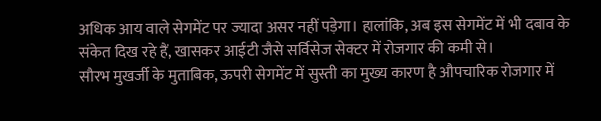अधिक आय वाले सेगमेंट पर ज्यादा असर नहीं पड़ेगा। हालांकि, अब इस सेगमेंट में भी दबाव के संकेत दिख रहे हैं, खासकर आईटी जैसे सर्विसेज सेक्टर में रोजगार की कमी से।
सौरभ मुखर्जी के मुताबिक, ऊपरी सेगमेंट में सुस्ती का मुख्य कारण है औपचारिक रोजगार में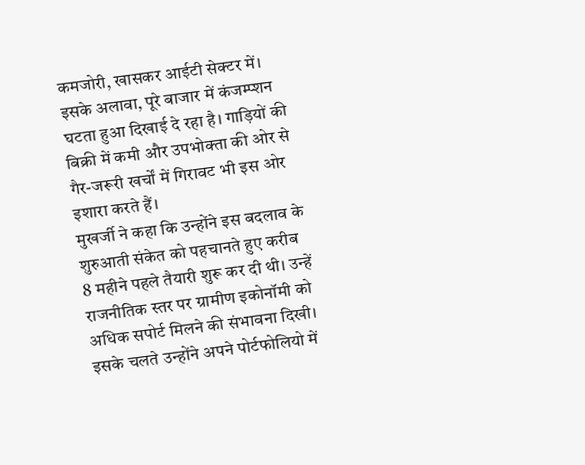कमजोरी, खासकर आईटी सेक्टर में। इसके अलावा, पूरे बाजार में कंजम्प्शन घटता हुआ दिखाई दे रहा है। गाड़ियों की बिक्री में कमी और उपभोक्ता की ओर से गैर-जरूरी खर्चों में गिरावट भी इस ओर इशारा करते हैं।
मुखर्जी ने कहा कि उन्होंने इस बदलाव के शुरुआती संकेत को पहचानते हुए करीब 8 महीने पहले तैयारी शुरू कर दी थी। उन्हें राजनीतिक स्तर पर ग्रामीण इकोनॉमी को अधिक सपोर्ट मिलने की संभावना दिखी। इसके चलते उन्होंने अपने पोर्टफोलियो में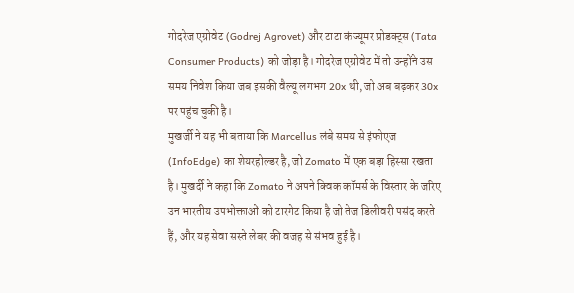गोदरेज एग्रोवेट (Godrej Agrovet) और टाटा कंज्यूमर प्रोडक्ट्स (Tata Consumer Products) को जोड़ा है। गोदरेज एग्रोवेट में तो उन्होंने उस समय निवेश किया जब इसकी वैल्यू लगभग 20x थी, जो अब बढ़कर 30x पर पहुंच चुकी है।
मुखर्जी ने यह भी बताया कि Marcellus लंबे समय से इंफोएज (InfoEdge) का शेयरहोल्डर है, जो Zomato में एक बड़ा हिस्सा रखता है। मुखर्दी ने कहा कि Zomato ने अपने क्विक कॉमर्स के विस्तार के जरिए उन भारतीय उपभोक्ताओं को टारगेट किया है जो तेज डिलीवरी पसंद करते हैं, और यह सेवा सस्ते लेबर की वजह से संभव हुई है।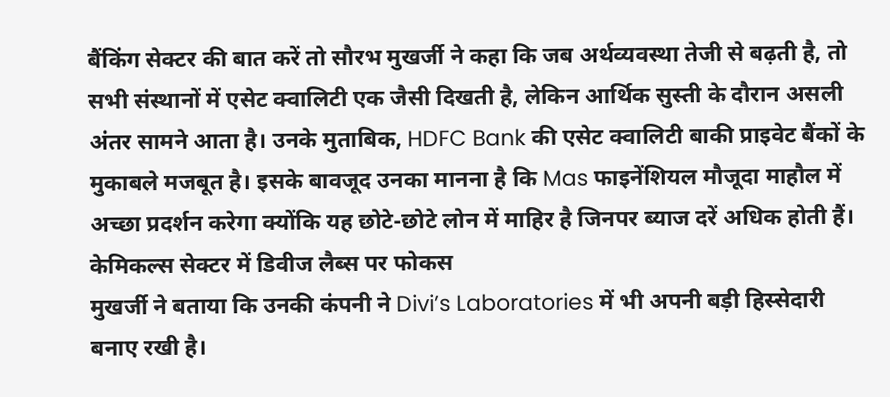बैंकिंग सेक्टर की बात करें तो सौरभ मुखर्जी ने कहा कि जब अर्थव्यवस्था तेजी से बढ़ती है, तो सभी संस्थानों में एसेट क्वालिटी एक जैसी दिखती है, लेकिन आर्थिक सुस्ती के दौरान असली अंतर सामने आता है। उनके मुताबिक, HDFC Bank की एसेट क्वालिटी बाकी प्राइवेट बैंकों के मुकाबले मजबूत है। इसके बावजूद उनका मानना है कि Mas फाइनेंशियल मौजूदा माहौल में अच्छा प्रदर्शन करेगा क्योंकि यह छोटे-छोटे लोन में माहिर है जिनपर ब्याज दरें अधिक होती हैं।
केमिकल्स सेक्टर में डिवीज लैब्स पर फोकस
मुखर्जी ने बताया कि उनकी कंपनी ने Divi’s Laboratories में भी अपनी बड़ी हिस्सेदारी बनाए रखी है।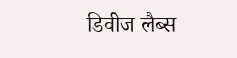डिवीज लैब्स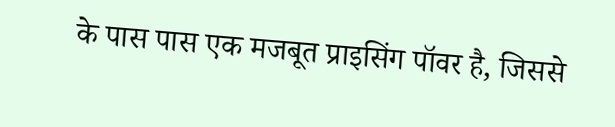के पास पास एक मजबूत प्राइसिंग पॉवर है, जिससे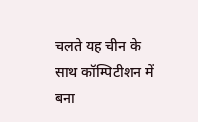चलते यह चीन के साथ कॉम्पिटीशन में बना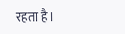रहता है।